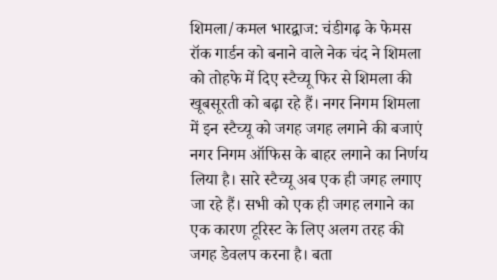शिमला/कमल भारद्वाज: चंडीगढ़ के फेमस रॉक गार्डन को बनाने वाले नेक चंद ने शिमला को तोहफे में दिए स्टैच्यू फिर से शिमला की खूबसूरती को बढ़ा रहे हैं। नगर निगम शिमला में इन स्टैच्यू को जगह जगह लगाने की बजाएं नगर निगम ऑफिस के बाहर लगाने का निर्णय लिया है। सारे स्टैच्यू अब एक ही जगह लगाए जा रहे हैं। सभी को एक ही जगह लगाने का एक कारण टूरिस्ट के लिए अलग तरह की जगह डेवलप करना है। बता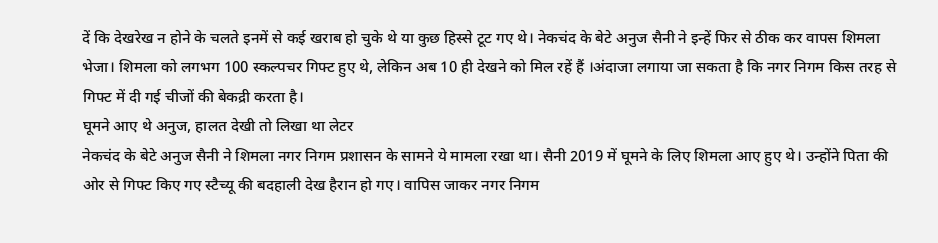दें कि देखरेख न होने के चलते इनमें से कई खराब हो चुके थे या कुछ हिस्से टूट गए थे। नेकचंद के बेटे अनुज सैनी ने इन्हें फिर से ठीक कर वापस शिमला भेजा। शिमला को लगभग 100 स्कल्पचर गिफ्ट हुए थे, लेकिन अब 10 ही देखने को मिल रहें हैं ।अंदाजा लगाया जा सकता है कि नगर निगम किस तरह से गिफ्ट में दी गई चीजों की बेकद्री करता है।
घूमने आए थे अनुज, हालत देखी तो लिखा था लेटर
नेकचंद के बेटे अनुज सैनी ने शिमला नगर निगम प्रशासन के सामने ये मामला रखा था। सैनी 2019 में घूमने के लिए शिमला आए हुए थे। उन्होंने पिता की ओर से गिफ्ट किए गए स्टैच्यू की बदहाली देख हैरान हो गए। वापिस जाकर नगर निगम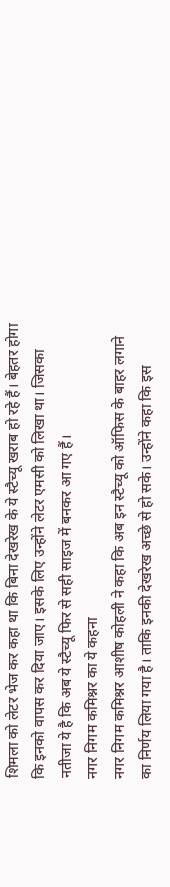शिमला को लेटर भेज कर कहा था कि बिना देखरेख के ये स्टैच्यू खराब हो रहे हैं। बेहतर होगा कि इनको वापस कर दिया जाए। इसके लिए उन्होंने लेटर एमसी को लिखा था। जिसका नतीजा ये है कि अब ये स्टैच्यू फिर से सही साइज में बनकर आ गए हैं।
नगर निगम कमिश्नर का ये कहना
नगर निगम कमिश्नर आशीष कोहली ने कहा कि अब इन स्टैच्यू को ऑफिस के बाहर लगाने का निर्णय लिया गया है। ताकि इनकी देखरेख अच्छे से हो सके। उन्होंने कहा कि इस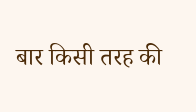बार किसी तरह की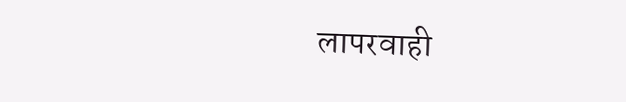लापरवाही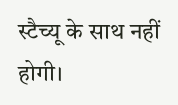स्टैच्यू के साथ नहीं होगी।